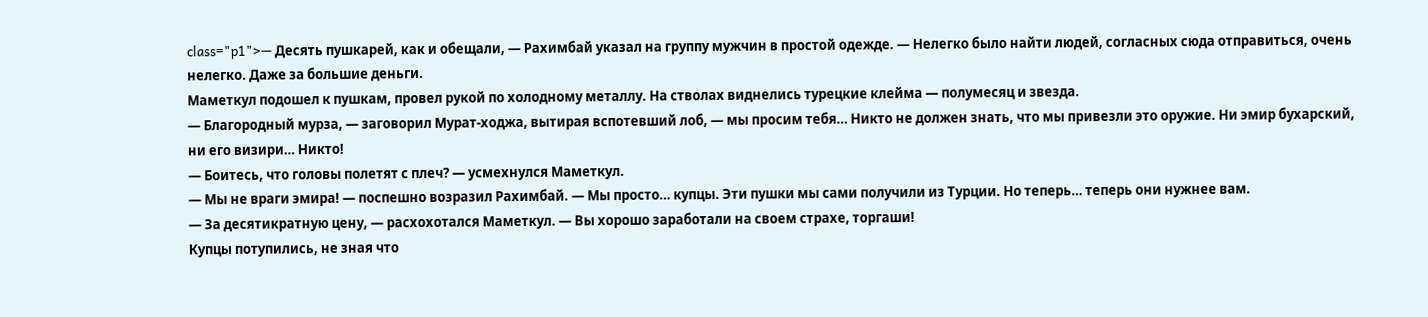class="p1">— Десять пушкарей, как и обещали, — Рахимбай указал на группу мужчин в простой одежде. — Нелегко было найти людей, согласных сюда отправиться, очень нелегко. Даже за большие деньги.
Маметкул подошел к пушкам, провел рукой по холодному металлу. На стволах виднелись турецкие клейма — полумесяц и звезда.
— Благородный мурза, — заговорил Мурат-ходжа, вытирая вспотевший лоб, — мы просим тебя… Никто не должен знать, что мы привезли это оружие. Ни эмир бухарский, ни его визири… Никто!
— Боитесь, что головы полетят с плеч? — усмехнулся Маметкул.
— Мы не враги эмира! — поспешно возразил Рахимбай. — Мы просто… купцы. Эти пушки мы сами получили из Турции. Но теперь… теперь они нужнее вам.
— За десятикратную цену, — расхохотался Маметкул. — Вы хорошо заработали на своем страхе, торгаши!
Купцы потупились, не зная что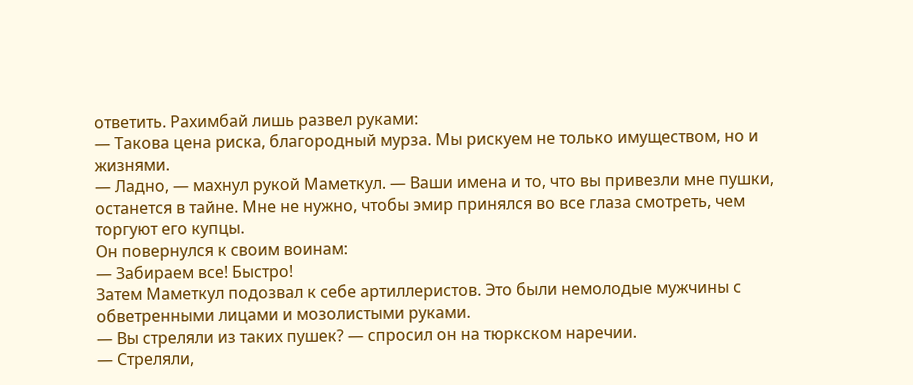ответить. Рахимбай лишь развел руками:
— Такова цена риска, благородный мурза. Мы рискуем не только имуществом, но и жизнями.
— Ладно, — махнул рукой Маметкул. — Ваши имена и то, что вы привезли мне пушки, останется в тайне. Мне не нужно, чтобы эмир принялся во все глаза смотреть, чем торгуют его купцы.
Он повернулся к своим воинам:
— Забираем все! Быстро!
Затем Маметкул подозвал к себе артиллеристов. Это были немолодые мужчины с обветренными лицами и мозолистыми руками.
— Вы стреляли из таких пушек? — спросил он на тюркском наречии.
— Стреляли,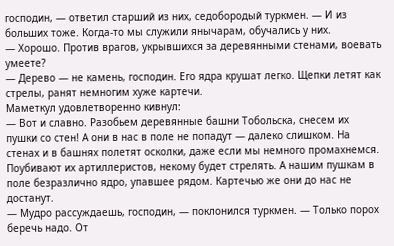господин, — ответил старший из них, седобородый туркмен. — И из больших тоже. Когда-то мы служили янычарам, обучались у них.
— Хорошо. Против врагов, укрывшихся за деревянными стенами, воевать умеете?
— Дерево — не камень, господин. Его ядра крушат легко. Щепки летят как стрелы, ранят немногим хуже картечи.
Маметкул удовлетворенно кивнул:
— Вот и славно. Разобьем деревянные башни Тобольска, снесем их пушки со стен! А они в нас в поле не попадут — далеко слишком. На стенах и в башнях полетят осколки, даже если мы немного промахнемся. Поубивают их артиллеристов, некому будет стрелять. А нашим пушкам в поле безразлично ядро, упавшее рядом. Картечью же они до нас не достанут.
— Мудро рассуждаешь, господин, — поклонился туркмен. — Только порох беречь надо. От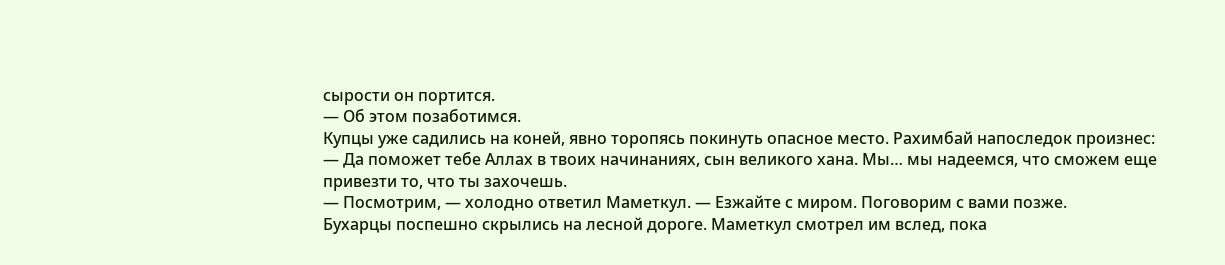сырости он портится.
— Об этом позаботимся.
Купцы уже садились на коней, явно торопясь покинуть опасное место. Рахимбай напоследок произнес:
— Да поможет тебе Аллах в твоих начинаниях, сын великого хана. Мы… мы надеемся, что сможем еще привезти то, что ты захочешь.
— Посмотрим, — холодно ответил Маметкул. — Езжайте с миром. Поговорим с вами позже.
Бухарцы поспешно скрылись на лесной дороге. Маметкул смотрел им вслед, пока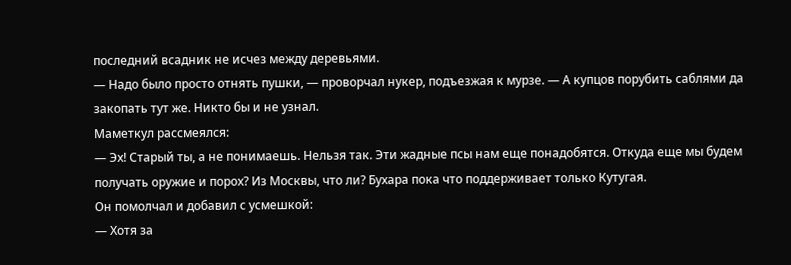последний всадник не исчез между деревьями.
— Надо было просто отнять пушки, — проворчал нукер, подъезжая к мурзе. — А купцов порубить саблями да закопать тут же. Никто бы и не узнал.
Маметкул рассмеялся:
— Эх! Старый ты, а не понимаешь. Нельзя так. Эти жадные псы нам еще понадобятся. Откуда еще мы будем получать оружие и порох? Из Москвы, что ли? Бухара пока что поддерживает только Кутугая.
Он помолчал и добавил с усмешкой:
— Хотя за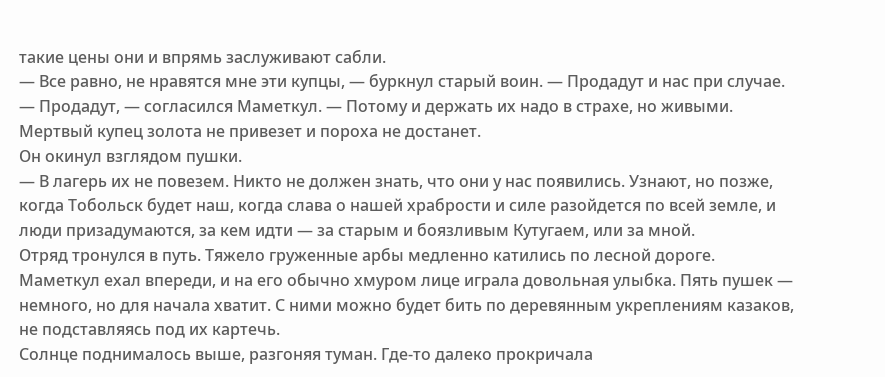такие цены они и впрямь заслуживают сабли.
— Все равно, не нравятся мне эти купцы, — буркнул старый воин. — Продадут и нас при случае.
— Продадут, — согласился Маметкул. — Потому и держать их надо в страхе, но живыми. Мертвый купец золота не привезет и пороха не достанет.
Он окинул взглядом пушки.
— В лагерь их не повезем. Никто не должен знать, что они у нас появились. Узнают, но позже, когда Тобольск будет наш, когда слава о нашей храбрости и силе разойдется по всей земле, и люди призадумаются, за кем идти — за старым и боязливым Кутугаем, или за мной.
Отряд тронулся в путь. Тяжело груженные арбы медленно катились по лесной дороге. Маметкул ехал впереди, и на его обычно хмуром лице играла довольная улыбка. Пять пушек — немного, но для начала хватит. С ними можно будет бить по деревянным укреплениям казаков, не подставляясь под их картечь.
Солнце поднималось выше, разгоняя туман. Где-то далеко прокричала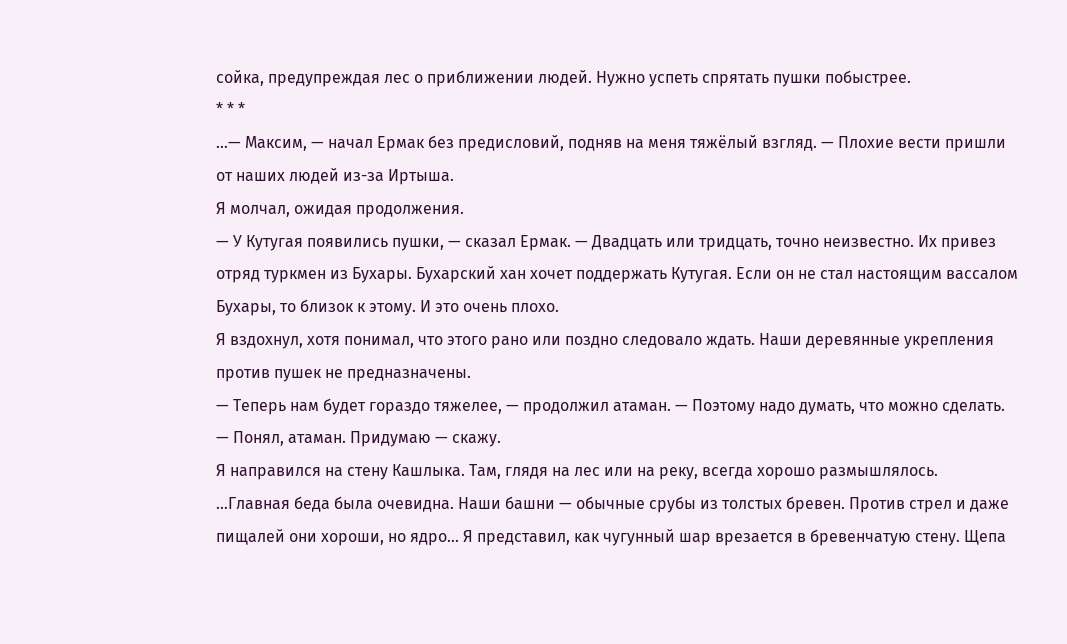сойка, предупреждая лес о приближении людей. Нужно успеть спрятать пушки побыстрее.
* * *
…— Максим, — начал Ермак без предисловий, подняв на меня тяжёлый взгляд. — Плохие вести пришли от наших людей из-за Иртыша.
Я молчал, ожидая продолжения.
— У Кутугая появились пушки, — сказал Ермак. — Двадцать или тридцать, точно неизвестно. Их привез отряд туркмен из Бухары. Бухарский хан хочет поддержать Кутугая. Если он не стал настоящим вассалом Бухары, то близок к этому. И это очень плохо.
Я вздохнул, хотя понимал, что этого рано или поздно следовало ждать. Наши деревянные укрепления против пушек не предназначены.
— Теперь нам будет гораздо тяжелее, — продолжил атаман. — Поэтому надо думать, что можно сделать.
— Понял, атаман. Придумаю — скажу.
Я направился на стену Кашлыка. Там, глядя на лес или на реку, всегда хорошо размышлялось.
…Главная беда была очевидна. Наши башни — обычные срубы из толстых бревен. Против стрел и даже пищалей они хороши, но ядро… Я представил, как чугунный шар врезается в бревенчатую стену. Щепа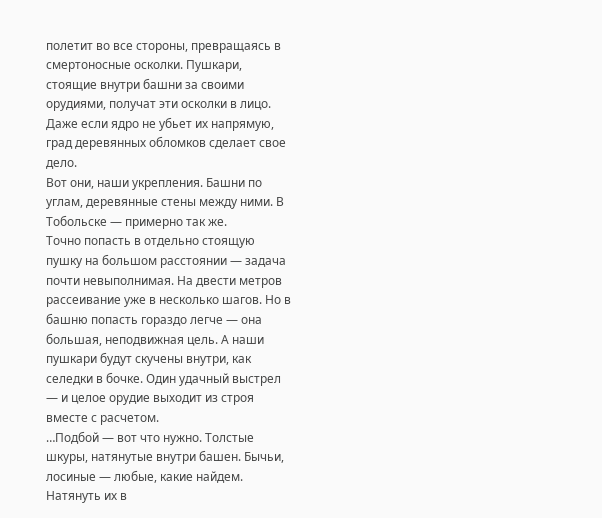полетит во все стороны, превращаясь в смертоносные осколки. Пушкари, стоящие внутри башни за своими орудиями, получат эти осколки в лицо. Даже если ядро не убьет их напрямую, град деревянных обломков сделает свое дело.
Вот они, наши укрепления. Башни по углам, деревянные стены между ними. В Тобольске — примерно так же.
Точно попасть в отдельно стоящую пушку на большом расстоянии — задача почти невыполнимая. На двести метров рассеивание уже в несколько шагов. Но в башню попасть гораздо легче — она большая, неподвижная цель. А наши пушкари будут скучены внутри, как селедки в бочке. Один удачный выстрел — и целое орудие выходит из строя вместе с расчетом.
…Подбой — вот что нужно. Толстые шкуры, натянутые внутри башен. Бычьи, лосиные — любые, какие найдем. Натянуть их в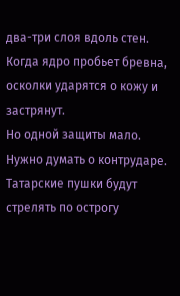два-три слоя вдоль стен. Когда ядро пробьет бревна, осколки ударятся о кожу и застрянут.
Но одной защиты мало. Нужно думать о контрударе. Татарские пушки будут стрелять по острогу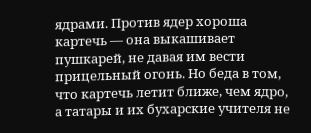ядрами. Против ядер хороша картечь — она выкашивает пушкарей, не давая им вести прицельный огонь. Но беда в том, что картечь летит ближе, чем ядро, а татары и их бухарские учителя не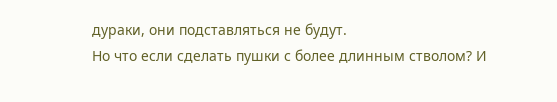дураки, они подставляться не будут.
Но что если сделать пушки с более длинным стволом? И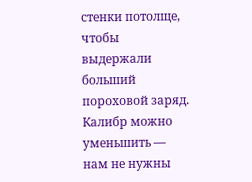стенки потолще, чтобы выдержали больший пороховой заряд. Калибр можно уменьшить — нам не нужны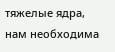тяжелые ядра, нам необходима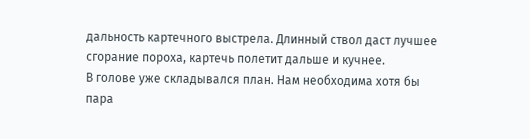дальность картечного выстрела. Длинный ствол даст лучшее сгорание пороха, картечь полетит дальше и кучнее.
В голове уже складывался план. Нам необходима хотя бы пара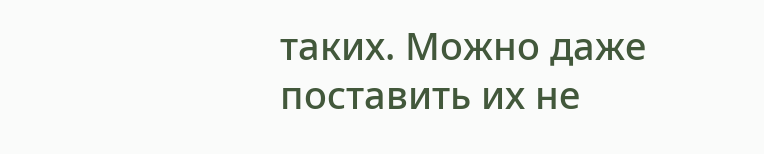таких. Можно даже поставить их не